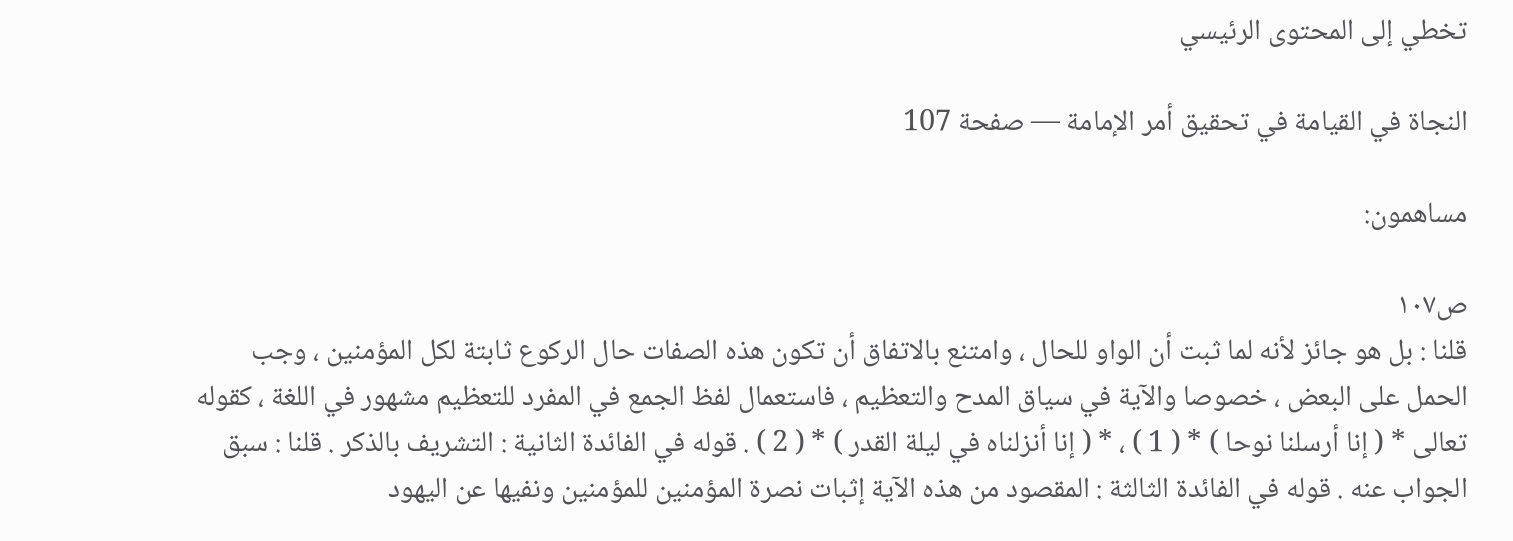تخطي إلى المحتوى الرئيسي

النجاة في القيامة في تحقيق أمر الإمامة — صفحة 107

مساهمون:

ص١٠٧
قلنا : بل هو جائز لأنه لما ثبت أن الواو للحال ، وامتنع بالاتفاق أن تكون هذه الصفات حال الركوع ثابتة لكل المؤمنين ، وجب الحمل على البعض ، خصوصا والآية في سياق المدح والتعظيم ، فاستعمال لفظ الجمع في المفرد للتعظيم مشهور في اللغة ، كقوله تعالى * ( إنا أرسلنا نوحا ) * ( 1 ) ، * ( إنا أنزلناه في ليلة القدر ) * ( 2 ) . قوله في الفائدة الثانية : التشريف بالذكر . قلنا : سبق الجواب عنه . قوله في الفائدة الثالثة : المقصود من هذه الآية إثبات نصرة المؤمنين للمؤمنين ونفيها عن اليهود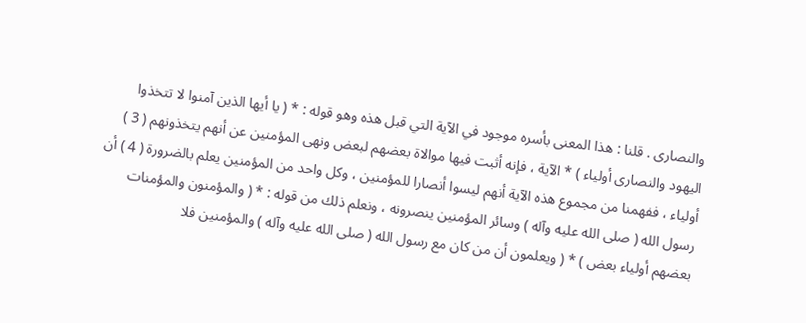والنصارى . قلنا : هذا المعنى بأسره موجود في الآية التي قبل هذه وهو قوله : * ( يا أيها الذين آمنوا لا تتخذوا اليهود والنصارى أولياء ) * الآية ، فإنه أثبت فيها موالاة بعضهم لبعض ونهى المؤمنين عن أنهم يتخذونهم ( 3 ) أولياء ، ففهمنا من مجموع هذه الآية أنهم ليسوا أنصارا للمؤمنين ، وكل واحد من المؤمنين يعلم بالضرورة ( 4 ) أن رسول الله ( صلى الله عليه وآله ) وسائر المؤمنين ينصرونه ، ونعلم ذلك من قوله : * ( والمؤمنون والمؤمنات بعضهم أولياء بعض ) * ( ويعلمون أن من كان مع رسول الله ( صلى الله عليه وآله ) والمؤمنين فلا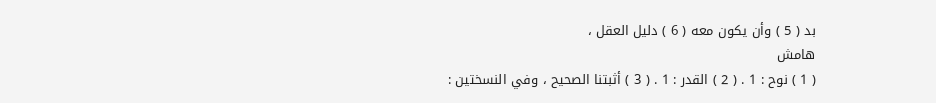بد ( 5 ) وأن يكون معه ( 6 ) دليل العقل ،
هامش
( 1 ) نوح : 1 . ( 2 ) القدر : 1 . ( 3 ) أثبتنا الصحيح ، وفي النسختين :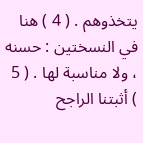يتخذوهم . ( 4 ) هنا في النسختين : حسنه ، ولا مناسبة لها . ( 5 ) أثبتنا الراجح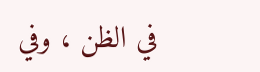في الظن ، وفي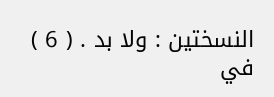النسختين : ولا بد . ( 6 ) في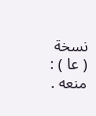نسخة ( عا ) : منعه .